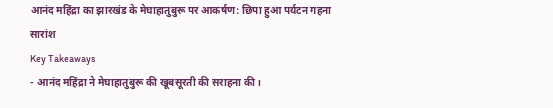आनंद महिंद्रा का झारखंड के मेघाहातुबुरू पर आकर्षण: छिपा हुआ पर्यटन गहना
सारांश
Key Takeaways
- आनंद महिंद्रा ने मेघाहातुबुरू की खूबसूरती की सराहना की।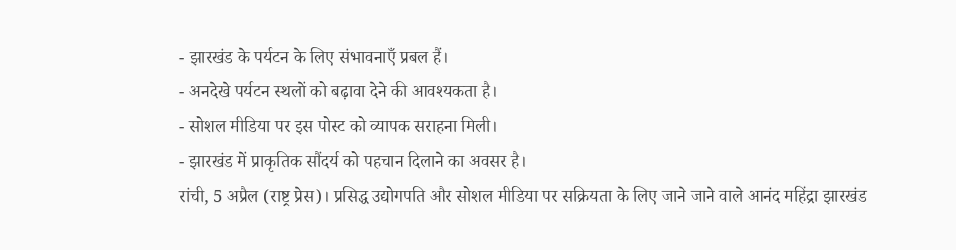- झारखंड के पर्यटन के लिए संभावनाएँ प्रबल हैं।
- अनदेखे पर्यटन स्थलों को बढ़ावा देने की आवश्यकता है।
- सोशल मीडिया पर इस पोस्ट को व्यापक सराहना मिली।
- झारखंड में प्राकृतिक सौंदर्य को पहचान दिलाने का अवसर है।
रांची, 5 अप्रैल (राष्ट्र प्रेस)। प्रसिद्ध उद्योगपति और सोशल मीडिया पर सक्रियता के लिए जाने जाने वाले आनंद महिंद्रा झारखंड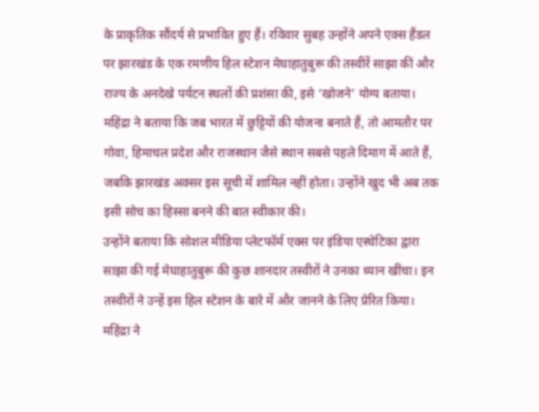के प्राकृतिक सौंदर्य से प्रभावित हुए हैं। रविवार सुबह उन्होंने अपने एक्स हैंडल पर झारखंड के एक रमणीय हिल स्टेशन मेघाहातुबुरू की तस्वीरें साझा कीं और राज्य के अनदेखे पर्यटन स्थलों की प्रशंसा की, इसे ‘खोजने’ योग्य बताया।
महिंद्रा ने बताया कि जब भारत में छुट्टियों की योजना बनाते हैं, तो आमतौर पर गोवा, हिमाचल प्रदेश और राजस्थान जैसे स्थान सबसे पहले दिमाग में आते हैं, जबकि झारखंड अक्सर इस सूची में शामिल नहीं होता। उन्होंने खुद भी अब तक इसी सोच का हिस्सा बनने की बात स्वीकार की।
उन्होंने बताया कि सोशल मीडिया प्लेटफॉर्म एक्स पर इंडिया एस्थेटिका द्वारा साझा की गई मेघाहातुबुरू की कुछ शानदार तस्वीरों ने उनका ध्यान खींचा। इन तस्वीरों ने उन्हें इस हिल स्टेशन के बारे में और जानने के लिए प्रेरित किया। महिंद्रा ने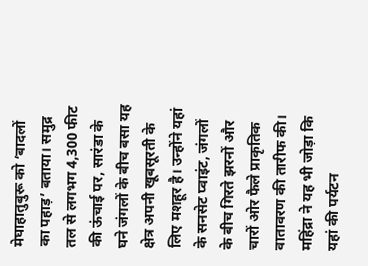मेघाहातुबुरू को ‘बादलों का पहाड़’ बताया। समुद्र तल से लगभग 4,300 फीट की ऊंचाई पर, सारंडा के घने जंगलों के बीच बसा यह क्षेत्र अपनी खूबसूरती के लिए मशहूर है। उन्होंने यहां के सनसेट प्वाइंट, जंगलों के बीच गिरते झरनों और चारों ओर फैले प्राकृतिक वातावरण की तारीफ की।
महिंद्रा ने यह भी जोड़ा कि यहां की पर्यटन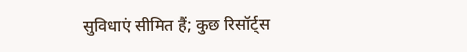सुविधाएं सीमित हैं; कुछ रिसॉर्ट्स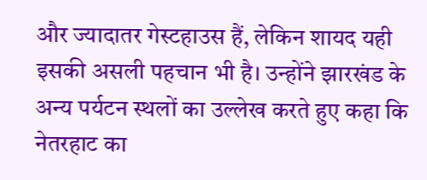और ज्यादातर गेस्टहाउस हैं, लेकिन शायद यही इसकी असली पहचान भी है। उन्होंने झारखंड के अन्य पर्यटन स्थलों का उल्लेख करते हुए कहा कि नेतरहाट का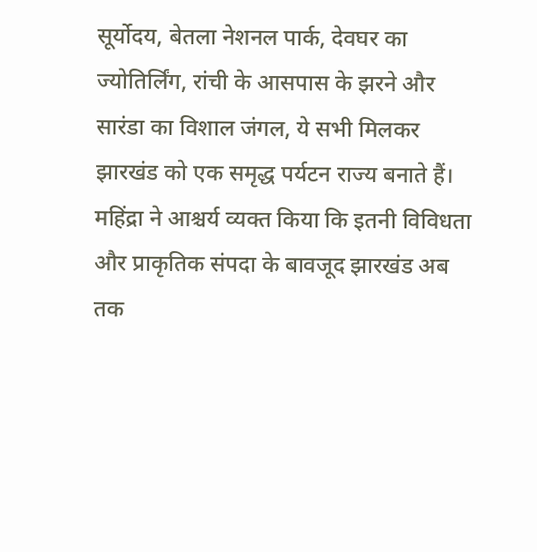सूर्योदय, बेतला नेशनल पार्क, देवघर का ज्योतिर्लिंग, रांची के आसपास के झरने और सारंडा का विशाल जंगल, ये सभी मिलकर झारखंड को एक समृद्ध पर्यटन राज्य बनाते हैं।
महिंद्रा ने आश्चर्य व्यक्त किया कि इतनी विविधता और प्राकृतिक संपदा के बावजूद झारखंड अब तक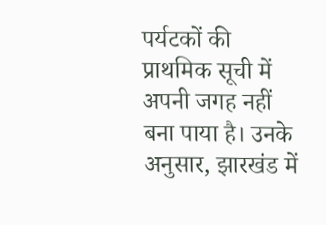पर्यटकों की प्राथमिक सूची में अपनी जगह नहीं बना पाया है। उनके अनुसार, झारखंड में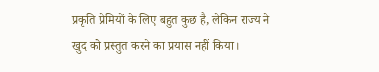प्रकृति प्रेमियों के लिए बहुत कुछ है, लेकिन राज्य ने खुद को प्रस्तुत करने का प्रयास नहीं किया।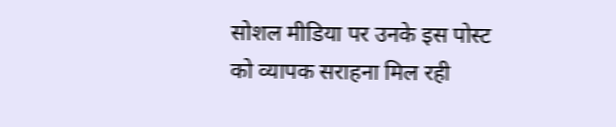सोशल मीडिया पर उनके इस पोस्ट को व्यापक सराहना मिल रही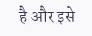है और इसे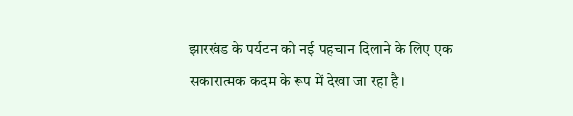झारखंड के पर्यटन को नई पहचान दिलाने के लिए एक सकारात्मक कदम के रूप में देखा जा रहा है।